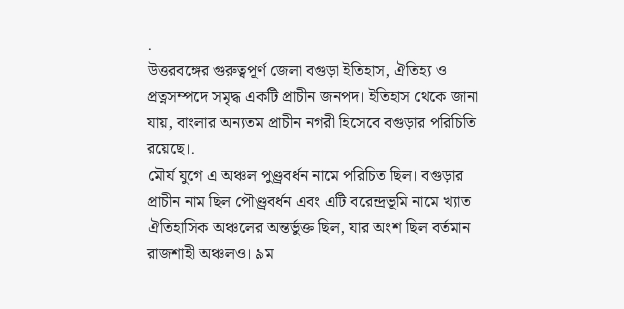.
উত্তরবঙ্গের গুরুত্বপূর্ণ জেলা বগুড়া ইতিহাস, ঐতিহ্য ও প্রত্নসম্পদে সমৃদ্ধ একটি প্রাচীন জনপদ। ইতিহাস থেকে জানা যায়, বাংলার অন্যতম প্রাচীন নগরী হিসেবে বগুড়ার পরিচিতি রয়েছে।.
মৌর্য যুগে এ অঞ্চল পুণ্ড্রবর্ধন নামে পরিচিত ছিল। বগুড়ার প্রাচীন নাম ছিল পৌণ্ড্রবর্ধন এবং এটি বরেন্দ্রভূমি নামে খ্যাত ঐতিহাসিক অঞ্চলের অন্তর্ভুক্ত ছিল, যার অংশ ছিল বর্তমান রাজশাহী অঞ্চলও। ৯ম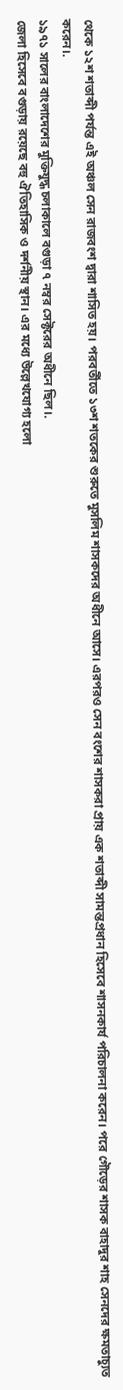থেকে ১২শ শতাব্দী পর্যন্ত এই অঞ্চল সেন রাজবংশ দ্বারা শাসিত হয়। পরবর্তীতে ১৩শ শতকের শুরুতে মুসলিম শাসকদের অধীনে আসে। এরপরও সেন বংশের শাসকরা প্রায় এক শতাব্দী সামন্তপ্রধান হিসেবে শাসনকার্য পরিচালনা করেন। পরে গৌড়ের শাসক বাহাদুর শাহ সেনদের ক্ষমতাচ্যুত করেন।.
১৯৭১ সালের বাংলাদেশের মুক্তিযুদ্ধ চলাকালে বগুড়া ৭ নম্বর সেক্টরের অধীনে ছিল।.
জেলা হিসেবে বগুড়ায় রয়েছে বহু ঐতিহাসিক ও দর্শনীয় স্থান। এর মধ্যে উল্লেখযোগ্য হলো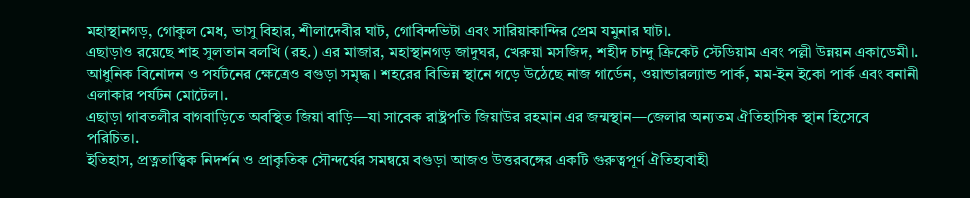মহাস্থানগড়, গোকুল মেধ, ভাসু বিহার, শীলাদেবীর ঘাট, গোবিন্দভিটা এবং সারিয়াকান্দির প্রেম যমুনার ঘাট।.
এছাড়াও রয়েছে শাহ সুলতান বলখি (রহ.) এর মাজার, মহাস্থানগড় জাদুঘর, খেরুয়া মসজিদ, শহীদ চান্দু ক্রিকেট স্টেডিয়াম এবং পল্লী উন্নয়ন একাডেমী।.
আধুনিক বিনোদন ও পর্যটনের ক্ষেত্রেও বগুড়া সমৃদ্ধ। শহরের বিভিন্ন স্থানে গড়ে উঠেছে নাজ গার্ডেন, ওয়ান্ডারল্যান্ড পার্ক, মম-ইন ইকো পার্ক এবং বনানী এলাকার পর্যটন মোটেল।.
এছাড়া গাবতলীর বাগবাড়িতে অবস্থিত জিয়া বাড়ি—যা সাবেক রাষ্ট্রপতি জিয়াউর রহমান এর জন্মস্থান—জেলার অন্যতম ঐতিহাসিক স্থান হিসেবে পরিচিত।.
ইতিহাস, প্রত্নতাত্ত্বিক নিদর্শন ও প্রাকৃতিক সৌন্দর্যের সমন্বয়ে বগুড়া আজও উত্তরবঙ্গের একটি গুরুত্বপূর্ণ ঐতিহ্যবাহী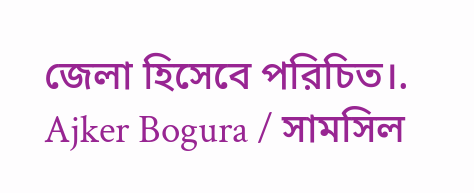জেলা হিসেবে পরিচিত।.
Ajker Bogura / সামসিল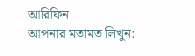আরিফিন
আপনার মতামত লিখুন: